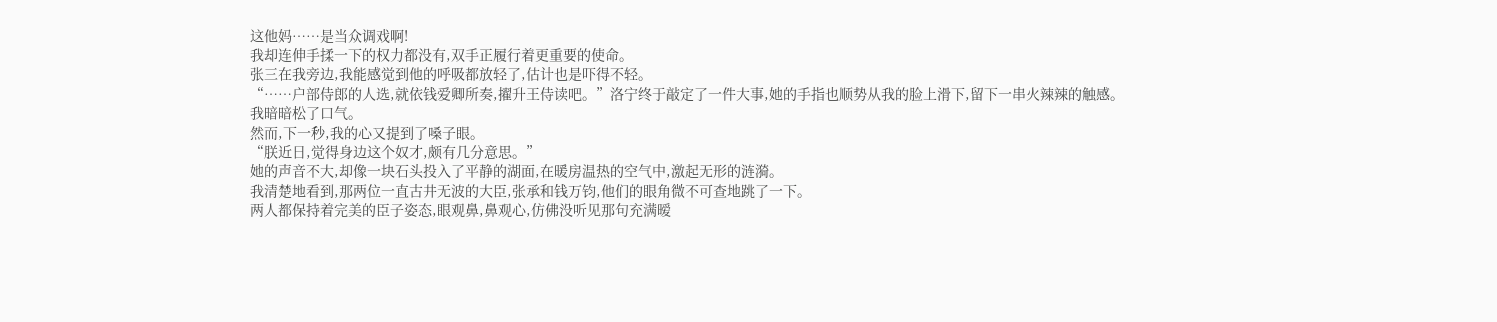这他妈……是当众调戏啊!
我却连伸手揉一下的权力都没有,双手正履行着更重要的使命。
张三在我旁边,我能感觉到他的呼吸都放轻了,估计也是吓得不轻。
“……户部侍郎的人选,就依钱爱卿所奏,擢升王侍读吧。”洛宁终于敲定了一件大事,她的手指也顺势从我的脸上滑下,留下一串火辣辣的触感。
我暗暗松了口气。
然而,下一秒,我的心又提到了嗓子眼。
“朕近日,觉得身边这个奴才,颇有几分意思。”
她的声音不大,却像一块石头投入了平静的湖面,在暖房温热的空气中,激起无形的涟漪。
我清楚地看到,那两位一直古井无波的大臣,张承和钱万钧,他们的眼角微不可查地跳了一下。
两人都保持着完美的臣子姿态,眼观鼻,鼻观心,仿佛没听见那句充满暧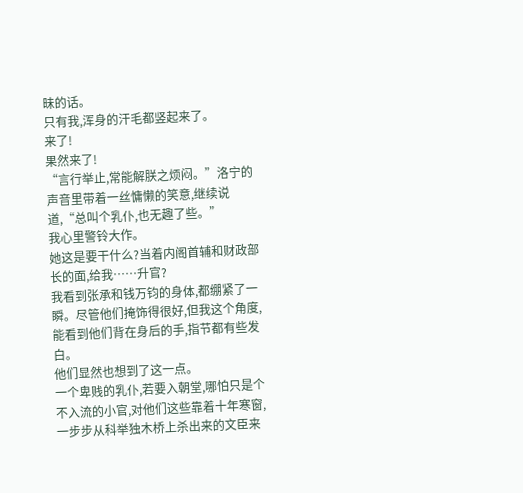昧的话。
只有我,浑身的汗毛都竖起来了。
来了!
果然来了!
“言行举止,常能解朕之烦闷。”洛宁的声音里带着一丝慵懒的笑意,继续说道,“总叫个乳仆,也无趣了些。”
我心里警铃大作。
她这是要干什么?当着内阁首辅和财政部长的面,给我……升官?
我看到张承和钱万钧的身体,都绷紧了一瞬。尽管他们掩饰得很好,但我这个角度,能看到他们背在身后的手,指节都有些发白。
他们显然也想到了这一点。
一个卑贱的乳仆,若要入朝堂,哪怕只是个不入流的小官,对他们这些靠着十年寒窗,一步步从科举独木桥上杀出来的文臣来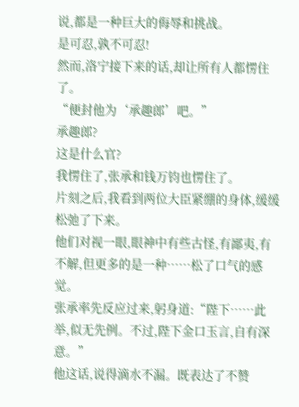说,都是一种巨大的侮辱和挑战。
是可忍,孰不可忍!
然而,洛宁接下来的话,却让所有人都愣住了。
“便封他为‘承趣郎’吧。”
承趣郎?
这是什么官?
我愣住了,张承和钱万钧也愣住了。
片刻之后,我看到两位大臣紧绷的身体,缓缓松弛了下来。
他们对视一眼,眼神中有些古怪,有鄙夷,有不解,但更多的是一种……松了口气的感觉。
张承率先反应过来,躬身道:“陛下……此举,似无先例。不过,陛下金口玉言,自有深意。”
他这话,说得滴水不漏。既表达了不赞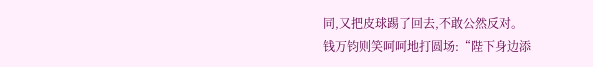同,又把皮球踢了回去,不敢公然反对。
钱万钧则笑呵呵地打圆场:“陛下身边添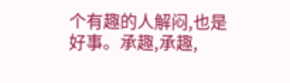个有趣的人解闷,也是好事。承趣,承趣,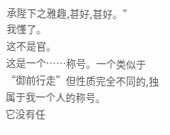承陛下之雅趣,甚好,甚好。”
我懂了。
这不是官。
这是一个……称号。一个类似于“御前行走”但性质完全不同的,独属于我一个人的称号。
它没有任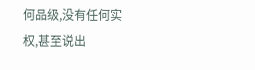何品级,没有任何实权,甚至说出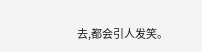去,都会引人发笑。